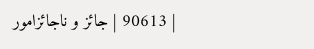| 90613 | جائز و ناجائزامور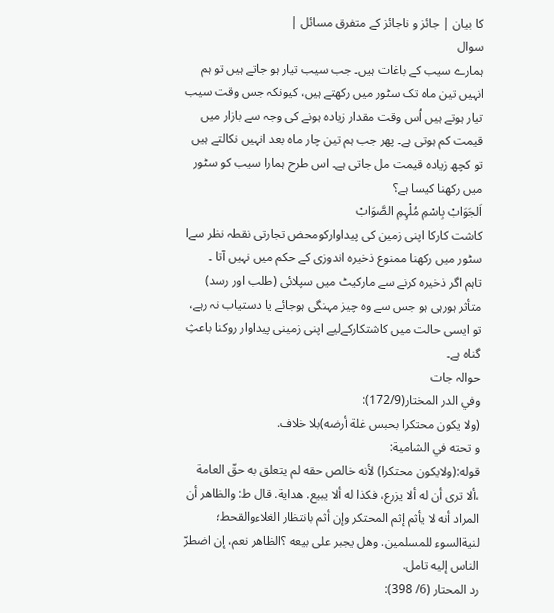کا بیان | جائز و ناجائز کے متفرق مسائل |
سوال
ہمارے سیب کے باغات ہیں۔ جب سیب تیار ہو جاتے ہیں تو ہم انہیں تین ماہ تک سٹور میں رکھتے ہیں، کیونکہ جس وقت سیب تیار ہوتے ہیں اُس وقت مقدار زیادہ ہونے کی وجہ سے بازار میں قیمت کم ہوتی ہے۔ پھر جب ہم تین چار ماہ بعد انہیں نکالتے ہیں تو کچھ زیادہ قیمت مل جاتی ہے۔ اس طرح ہمارا سیب کو سٹور میں رکھنا کیسا ہے؟
اَلجَوَابْ بِاسْمِ مُلْہِمِ الصَّوَابْ
کاشت کارکا اپنی زمین کی پیداوارکومحض تجارتی نقطہ نظر سےا سٹور میں رکھنا ممنوع ذخیرہ اندوزی کے حکم میں نہیں آتا ۔
تاہم اگر ذخیرہ کرنے سے مارکیٹ میں سپلائی (طلب اور رسد) متأثر ہورہی ہو جس سے وہ چیز مہنگی ہوجائے یا دستیاب نہ رہے، تو ایسی حالت میں کاشتکارکےلیے اپنی زمینی پیداوار روکنا باعثِ گناہ ہے۔
حوالہ جات
وفي الدر المختار(172/9):
(ولا يكون محتكرا بحبس غلة أرضه)بلا خلاف.
و تحته في الشامية:
قوله:(ولايكون محتكرا) لأنه خالص حقه لم يتعلق به حقّ العامة ،ألا ترى أن له ألا يزرع، فكذا له ألا يبيع. هداية. قال ط: والظاهر أن المراد أنه لا يأثم إثم المحتكر وإن أثم بانتظار الغلاءوالقحط؛ لنيةالسوء للمسلمين. وهل يجبر على بيعه ؟الظاهر نعم، إن اضطرّ الناس إليه تامل.
رد المحتار (6/ 398):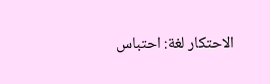الاحتكار لغة: احتباس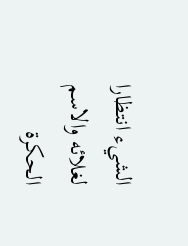الشيء انتظارا لغلائه والاسم الحكرة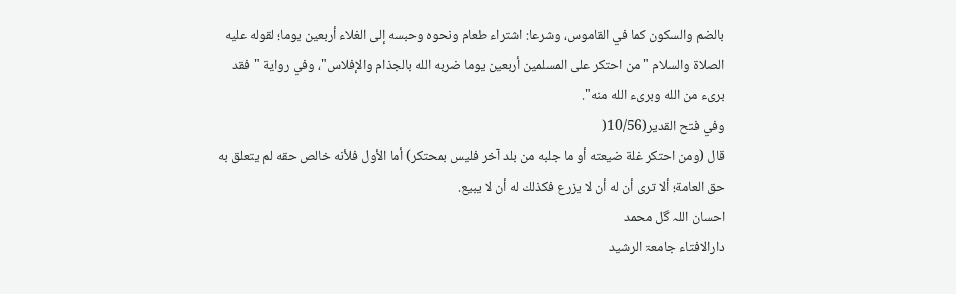بالضم والسكون كما في القاموس، وشرعا: اشتراء طعام ونحوه وحبسه إلى الغلاء أربعين يوما؛ لقوله عليه الصلاة والسلام "من احتكر على المسلمين أربعين يوما ضربه الله بالجذام والإفلاس"، وفي رواية "فقد برىء من الله وبرىء الله منه".
وفي فتح القدير(10/56(
قال (ومن احتكر غلة ضيعته أو ما جلبه من بلد آخر فليس بمحتكر) أما الأول فلأنه خالص حقه لم يتعلق به حق العامة؛ ألا ترى أن له أن لا يزرع فكذلك له أن لا يبيع.
احسان اللہ گل محمد
دارالافتاء جامعۃ الرشید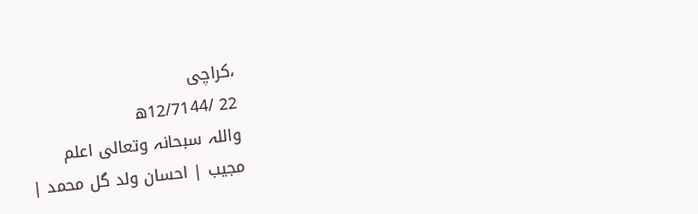،کراچی
22 /12/7144ھ
واللہ سبحانہ وتعالی اعلم
مجیب | احسان ولد گل محمد |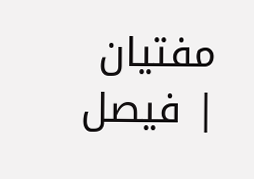مفتیان | فیصل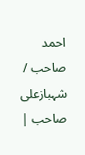احمد صاحب / شہبازعلی صاحب |